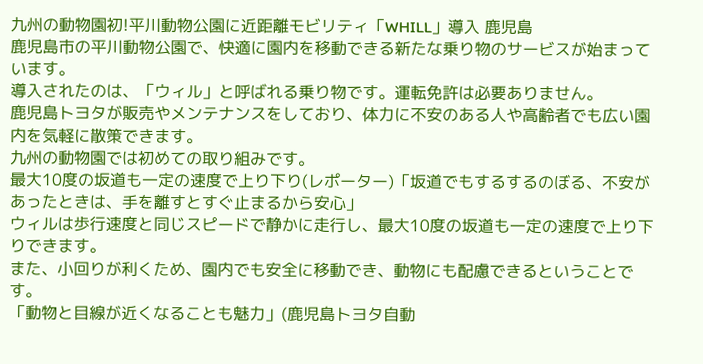九州の動物園初!平川動物公園に近距離モビリティ「WHILL」導入 鹿児島
鹿児島市の平川動物公園で、快適に園内を移動できる新たな乗り物のサービスが始まっています。
導入されたのは、「ウィル」と呼ばれる乗り物です。運転免許は必要ありません。
鹿児島トヨタが販売やメンテナンスをしており、体力に不安のある人や高齢者でも広い園内を気軽に散策できます。
九州の動物園では初めての取り組みです。
最大10度の坂道も一定の速度で上り下り(レポーター)「坂道でもするするのぼる、不安があったときは、手を離すとすぐ止まるから安心」
ウィルは歩行速度と同じスピードで静かに走行し、最大10度の坂道も一定の速度で上り下りできます。
また、小回りが利くため、園内でも安全に移動でき、動物にも配慮できるということです。
「動物と目線が近くなることも魅力」(鹿児島トヨタ自動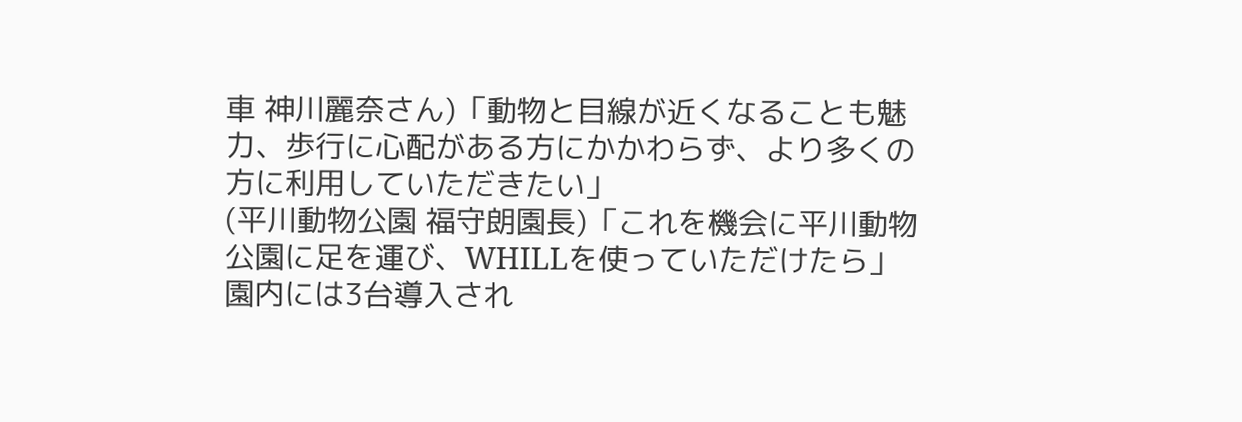車 神川麗奈さん)「動物と目線が近くなることも魅力、歩行に心配がある方にかかわらず、より多くの方に利用していただきたい」
(平川動物公園 福守朗園長)「これを機会に平川動物公園に足を運び、WHILLを使っていただけたら」
園内には3台導入され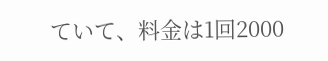ていて、料金は1回2000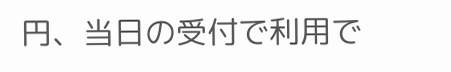円、当日の受付で利用で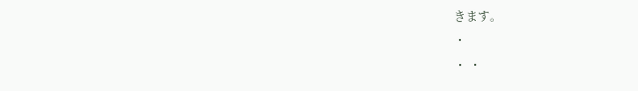きます。
・
・ ・